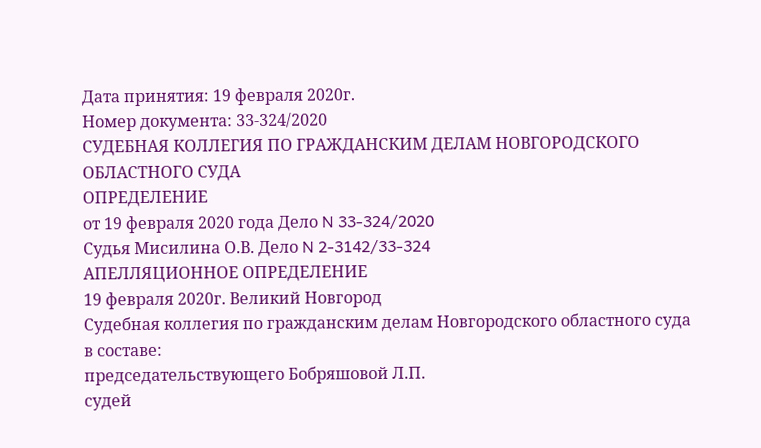Дата принятия: 19 февраля 2020г.
Номер документа: 33-324/2020
СУДЕБНАЯ КОЛЛЕГИЯ ПО ГРАЖДАНСКИМ ДЕЛАМ НОВГОРОДСКОГО ОБЛАСТНОГО СУДА
ОПРЕДЕЛЕНИЕ
от 19 февраля 2020 года Дело N 33-324/2020
Судья Мисилина О.В. Дело N 2-3142/33-324
АПЕЛЛЯЦИОННОЕ ОПРЕДЕЛЕНИЕ
19 февраля 2020г. Великий Новгород
Судебная коллегия по гражданским делам Новгородского областного суда в составе:
председательствующего Бобряшовой Л.П.
судей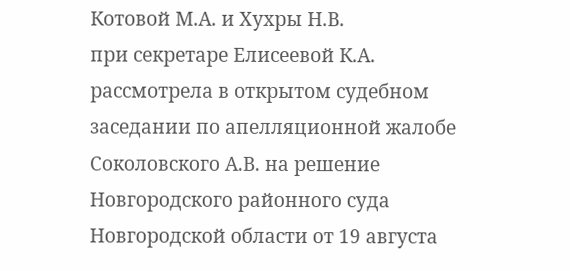Котовой М.А. и Хухры Н.В.
при секретаре Елисеевой К.А.
рассмотрела в открытом судебном заседании по апелляционной жалобе Соколовского А.В. на решение Новгородского районного суда Новгородской области от 19 августа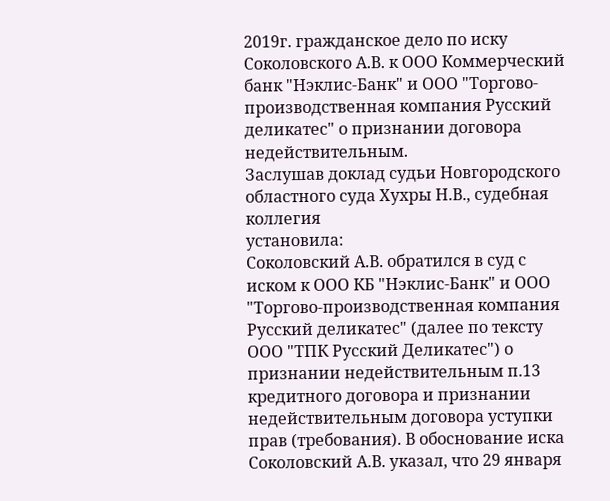2019г. гражданское дело по иску Соколовского А.В. к ООО Коммерческий банк "Нэклис-Банк" и ООО "Торгово-производственная компания Русский деликатес" о признании договора недействительным.
Заслушав доклад судьи Новгородского областного суда Хухры Н.В., судебная коллегия
установила:
Соколовский А.В. обратился в суд с иском к ООО КБ "Нэклис-Банк" и ООО "Торгово-производственная компания Русский деликатес" (далее по тексту ООО "ТПК Русский Деликатес") о признании недействительным п.13 кредитного договора и признании недействительным договора уступки прав (требования). В обоснование иска Соколовский А.В. указал, что 29 января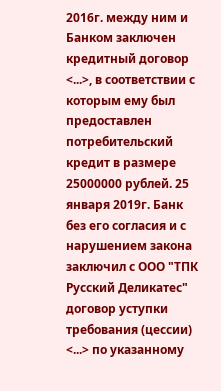2016г. между ним и Банком заключен кредитный договор <...>, в соответствии с которым ему был предоставлен потребительский кредит в размере 25000000 рублей. 25 января 2019г. Банк без его согласия и с нарушением закона заключил с ООО "ТПК Русский Деликатес" договор уступки требования (цессии) <...> по указанному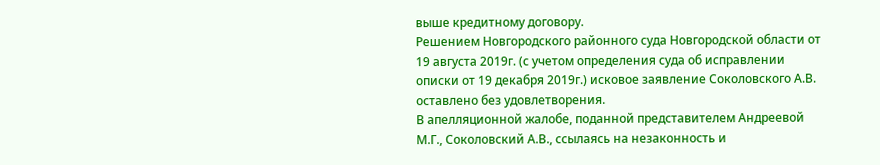выше кредитному договору.
Решением Новгородского районного суда Новгородской области от 19 августа 2019г. (с учетом определения суда об исправлении описки от 19 декабря 2019г.) исковое заявление Соколовского А.В. оставлено без удовлетворения.
В апелляционной жалобе, поданной представителем Андреевой М.Г., Соколовский А.В., ссылаясь на незаконность и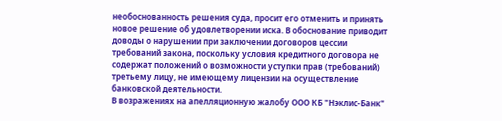необоснованность решения суда, просит его отменить и принять новое решение об удовлетворении иска. В обоснование приводит доводы о нарушении при заключении договоров цессии требований закона, поскольку условия кредитного договора не содержат положений о возможности уступки прав (требований) третьему лицу, не имеющему лицензии на осуществление банковской деятельности.
В возражениях на апелляционную жалобу ООО КБ "Нэклис-Банк"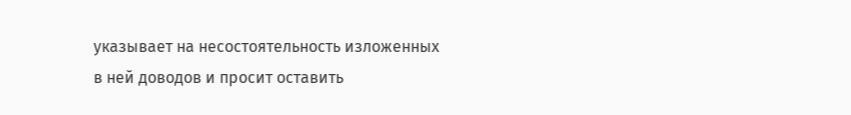указывает на несостоятельность изложенных в ней доводов и просит оставить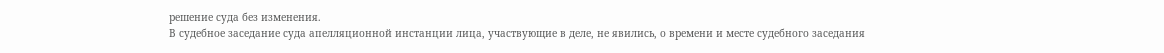решение суда без изменения.
В судебное заседание суда апелляционной инстанции лица, участвующие в деле, не явились, о времени и месте судебного заседания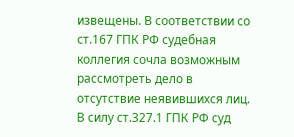извещены. В соответствии со ст.167 ГПК РФ судебная коллегия сочла возможным рассмотреть дело в отсутствие неявившихся лиц.
В силу ст.327.1 ГПК РФ суд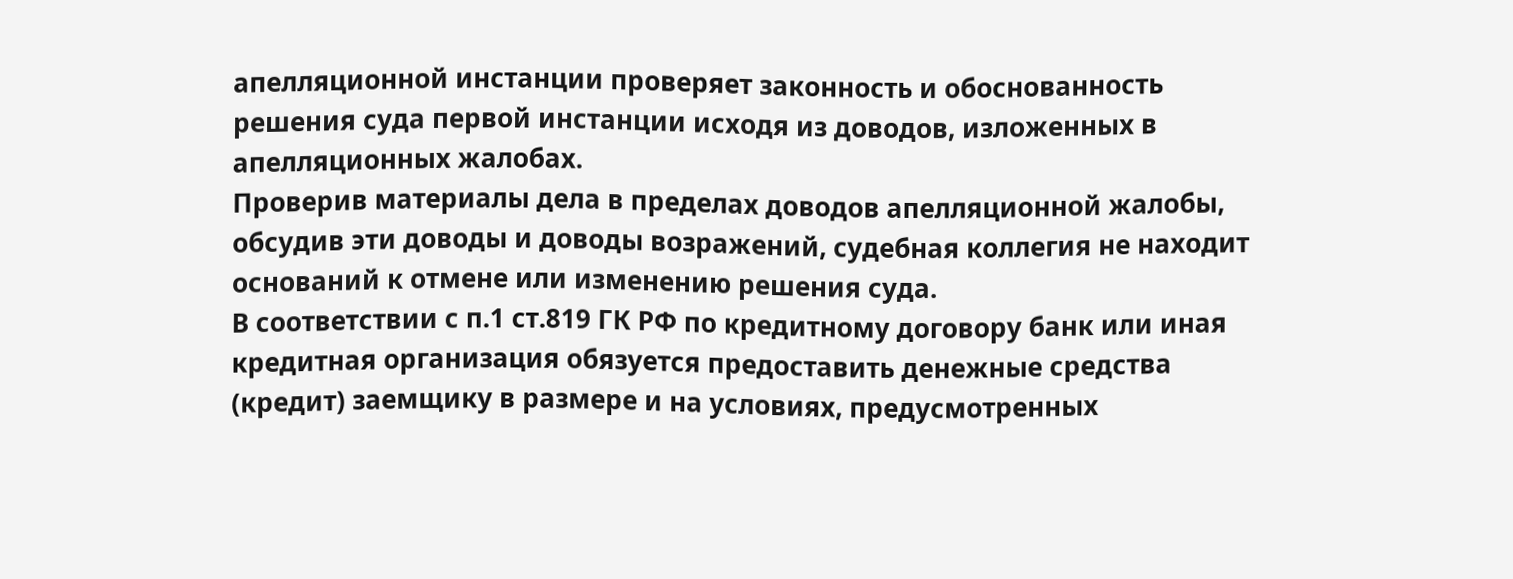апелляционной инстанции проверяет законность и обоснованность решения суда первой инстанции исходя из доводов, изложенных в апелляционных жалобах.
Проверив материалы дела в пределах доводов апелляционной жалобы, обсудив эти доводы и доводы возражений, судебная коллегия не находит оснований к отмене или изменению решения суда.
В соответствии с п.1 ст.819 ГК РФ по кредитному договору банк или иная кредитная организация обязуется предоставить денежные средства (кредит) заемщику в размере и на условиях, предусмотренных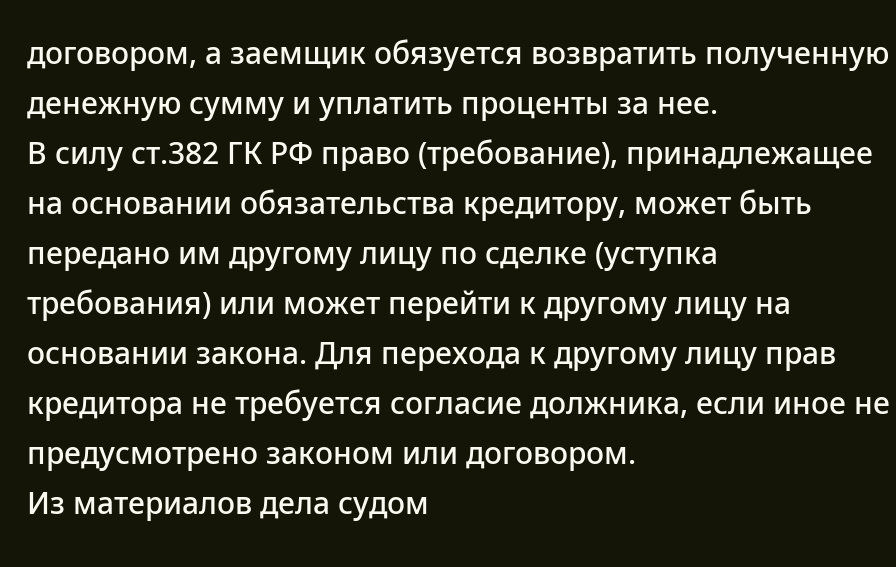договором, а заемщик обязуется возвратить полученную денежную сумму и уплатить проценты за нее.
В силу ст.382 ГК РФ право (требование), принадлежащее на основании обязательства кредитору, может быть передано им другому лицу по сделке (уступка требования) или может перейти к другому лицу на основании закона. Для перехода к другому лицу прав кредитора не требуется согласие должника, если иное не предусмотрено законом или договором.
Из материалов дела судом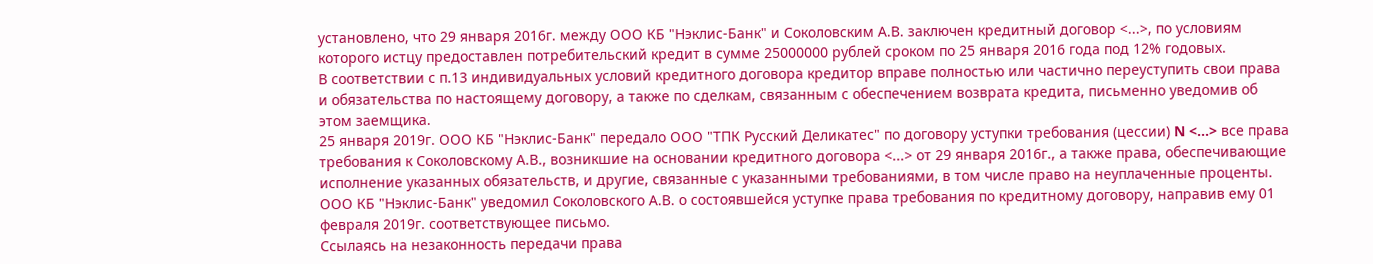установлено, что 29 января 2016г. между ООО КБ "Нэклис-Банк" и Соколовским А.В. заключен кредитный договор <...>, по условиям которого истцу предоставлен потребительский кредит в сумме 25000000 рублей сроком по 25 января 2016 года под 12% годовых.
В соответствии с п.13 индивидуальных условий кредитного договора кредитор вправе полностью или частично переуступить свои права и обязательства по настоящему договору, а также по сделкам, связанным с обеспечением возврата кредита, письменно уведомив об этом заемщика.
25 января 2019г. ООО КБ "Нэклис-Банк" передало ООО "ТПК Русский Деликатес" по договору уступки требования (цессии) N <...> все права требования к Соколовскому А.В., возникшие на основании кредитного договора <...> от 29 января 2016г., а также права, обеспечивающие исполнение указанных обязательств, и другие, связанные с указанными требованиями, в том числе право на неуплаченные проценты.
ООО КБ "Нэклис-Банк" уведомил Соколовского А.В. о состоявшейся уступке права требования по кредитному договору, направив ему 01 февраля 2019г. соответствующее письмо.
Ссылаясь на незаконность передачи права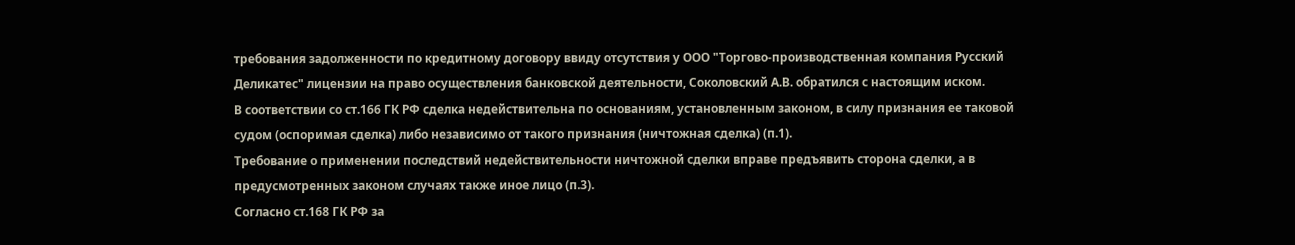требования задолженности по кредитному договору ввиду отсутствия у ООО "Торгово-производственная компания Русский Деликатес" лицензии на право осуществления банковской деятельности, Соколовский А.В. обратился с настоящим иском.
В соответствии со ст.166 ГК РФ сделка недействительна по основаниям, установленным законом, в силу признания ее таковой судом (оспоримая сделка) либо независимо от такого признания (ничтожная сделка) (п.1).
Требование о применении последствий недействительности ничтожной сделки вправе предъявить сторона сделки, а в предусмотренных законом случаях также иное лицо (п.3).
Согласно ст.168 ГК РФ за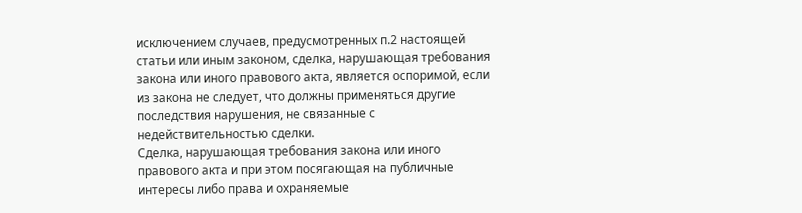исключением случаев, предусмотренных п.2 настоящей статьи или иным законом, сделка, нарушающая требования закона или иного правового акта, является оспоримой, если из закона не следует, что должны применяться другие последствия нарушения, не связанные с недействительностью сделки.
Сделка, нарушающая требования закона или иного правового акта и при этом посягающая на публичные интересы либо права и охраняемые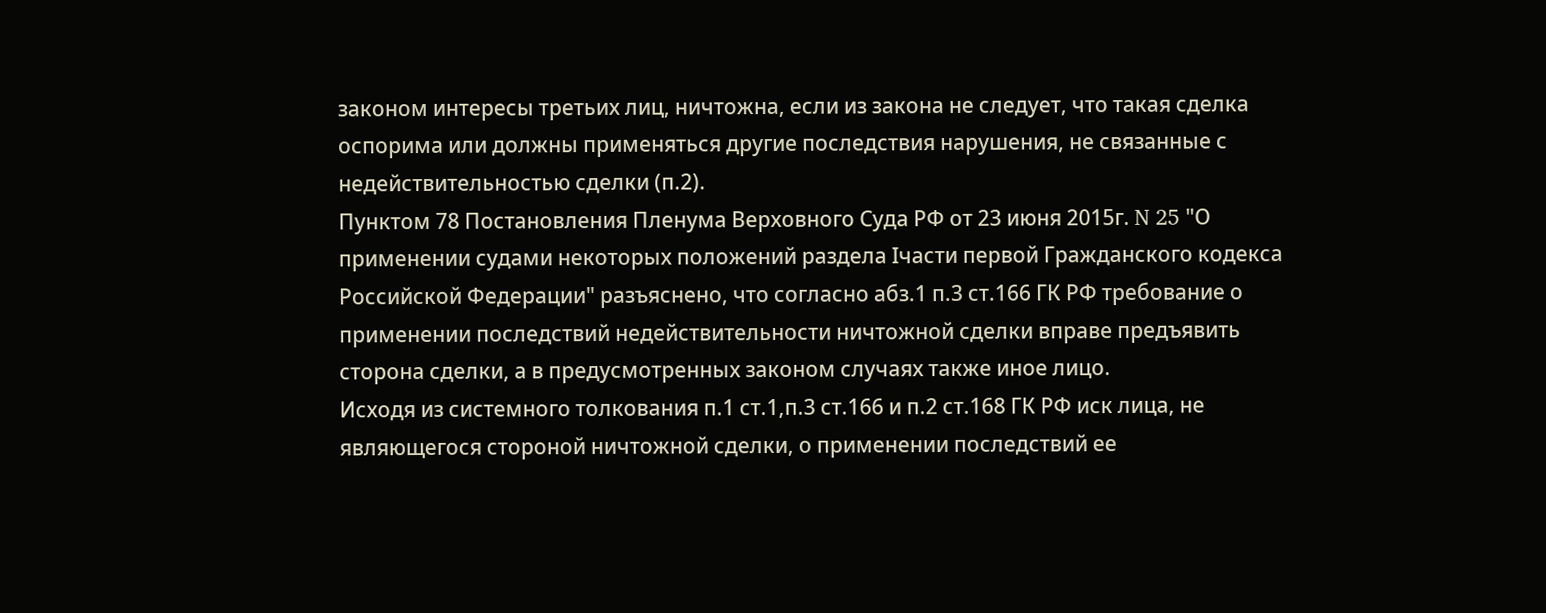законом интересы третьих лиц, ничтожна, если из закона не следует, что такая сделка оспорима или должны применяться другие последствия нарушения, не связанные с недействительностью сделки (п.2).
Пунктом 78 Постановления Пленума Верховного Суда РФ от 23 июня 2015г. N 25 "О применении судами некоторых положений раздела Iчасти первой Гражданского кодекса Российской Федерации" разъяснено, что согласно абз.1 п.3 ст.166 ГК РФ требование о применении последствий недействительности ничтожной сделки вправе предъявить сторона сделки, а в предусмотренных законом случаях также иное лицо.
Исходя из системного толкования п.1 ст.1,п.3 ст.166 и п.2 ст.168 ГК РФ иск лица, не являющегося стороной ничтожной сделки, о применении последствий ее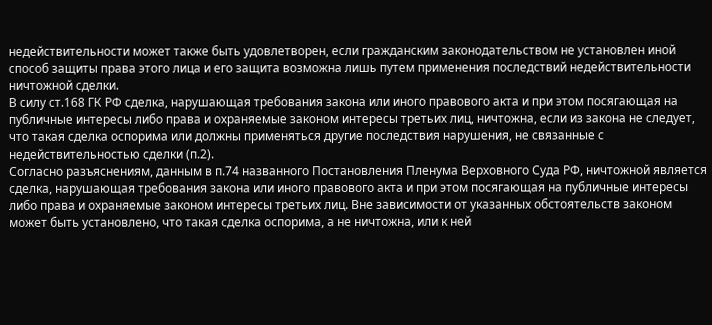недействительности может также быть удовлетворен, если гражданским законодательством не установлен иной способ защиты права этого лица и его защита возможна лишь путем применения последствий недействительности ничтожной сделки.
В силу ст.168 ГК РФ сделка, нарушающая требования закона или иного правового акта и при этом посягающая на публичные интересы либо права и охраняемые законом интересы третьих лиц, ничтожна, если из закона не следует, что такая сделка оспорима или должны применяться другие последствия нарушения, не связанные с недействительностью сделки (п.2).
Согласно разъяснениям, данным в п.74 названного Постановления Пленума Верховного Суда РФ, ничтожной является сделка, нарушающая требования закона или иного правового акта и при этом посягающая на публичные интересы либо права и охраняемые законом интересы третьих лиц. Вне зависимости от указанных обстоятельств законом может быть установлено, что такая сделка оспорима, а не ничтожна, или к ней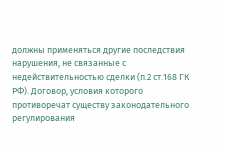должны применяться другие последствия нарушения, не связанные с недействительностью сделки (п.2 ст.168 ГК РФ). Договор, условия которого противоречат существу законодательного регулирования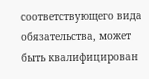соответствующего вида обязательства, может быть квалифицирован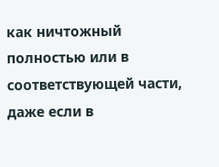как ничтожный полностью или в соответствующей части, даже если в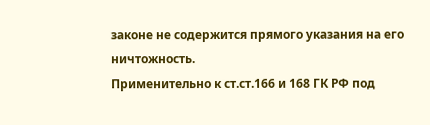законе не содержится прямого указания на его ничтожность.
Применительно к ст.ст.166 и 168 ГК РФ под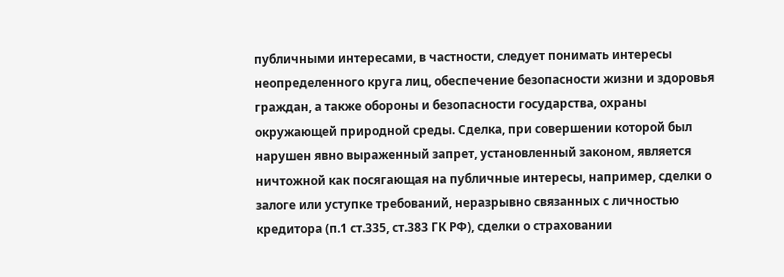публичными интересами, в частности, следует понимать интересы неопределенного круга лиц, обеспечение безопасности жизни и здоровья граждан, а также обороны и безопасности государства, охраны окружающей природной среды. Сделка, при совершении которой был нарушен явно выраженный запрет, установленный законом, является ничтожной как посягающая на публичные интересы, например, сделки о залоге или уступке требований, неразрывно связанных с личностью кредитора (п.1 ст.335, ст.383 ГК РФ), сделки о страховании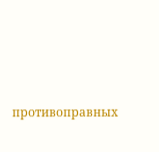противоправных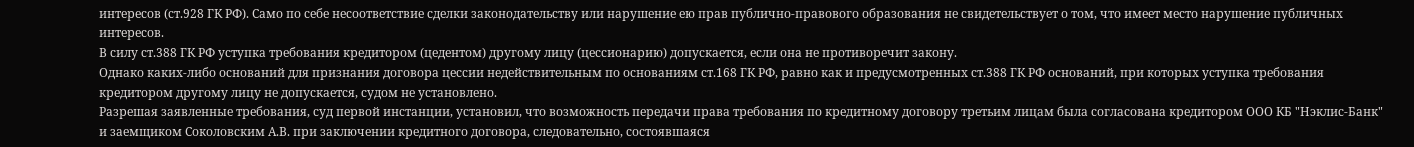интересов (ст.928 ГК РФ). Само по себе несоответствие сделки законодательству или нарушение ею прав публично-правового образования не свидетельствует о том, что имеет место нарушение публичных интересов.
В силу ст.388 ГК РФ уступка требования кредитором (цедентом) другому лицу (цессионарию) допускается, если она не противоречит закону.
Однако каких-либо оснований для признания договора цессии недействительным по основаниям ст.168 ГК РФ, равно как и предусмотренных ст.388 ГК РФ оснований, при которых уступка требования кредитором другому лицу не допускается, судом не установлено.
Разрешая заявленные требования, суд первой инстанции, установил, что возможность передачи права требования по кредитному договору третьим лицам была согласована кредитором ООО КБ "Нэклис-Банк" и заемщиком Соколовским А.В. при заключении кредитного договора, следовательно, состоявшаяся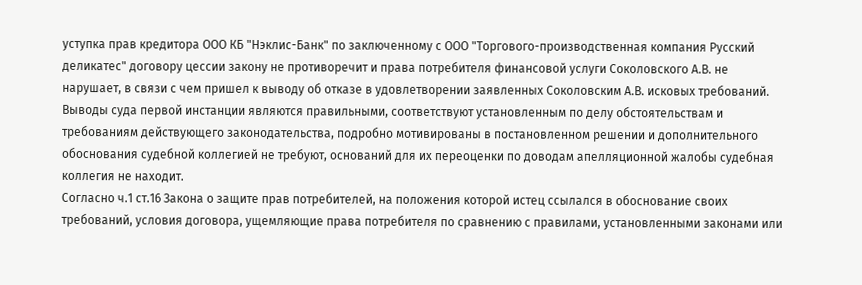уступка прав кредитора ООО КБ "Нэклис-Банк" по заключенному с ООО "Торгового-производственная компания Русский деликатес" договору цессии закону не противоречит и права потребителя финансовой услуги Соколовского А.В. не нарушает, в связи с чем пришел к выводу об отказе в удовлетворении заявленных Соколовским А.В. исковых требований.
Выводы суда первой инстанции являются правильными, соответствуют установленным по делу обстоятельствам и требованиям действующего законодательства, подробно мотивированы в постановленном решении и дополнительного обоснования судебной коллегией не требуют, оснований для их переоценки по доводам апелляционной жалобы судебная коллегия не находит.
Согласно ч.1 ст.16 Закона о защите прав потребителей, на положения которой истец ссылался в обоснование своих требований, условия договора, ущемляющие права потребителя по сравнению с правилами, установленными законами или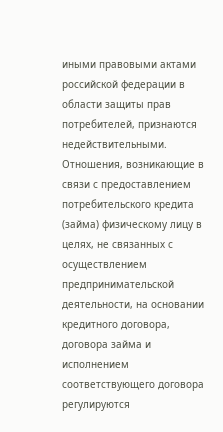иными правовыми актами российской федерации в области защиты прав потребителей, признаются недействительными.
Отношения, возникающие в связи с предоставлением потребительского кредита (займа) физическому лицу в целях, не связанных с осуществлением предпринимательской деятельности, на основании кредитного договора, договора займа и исполнением соответствующего договора регулируются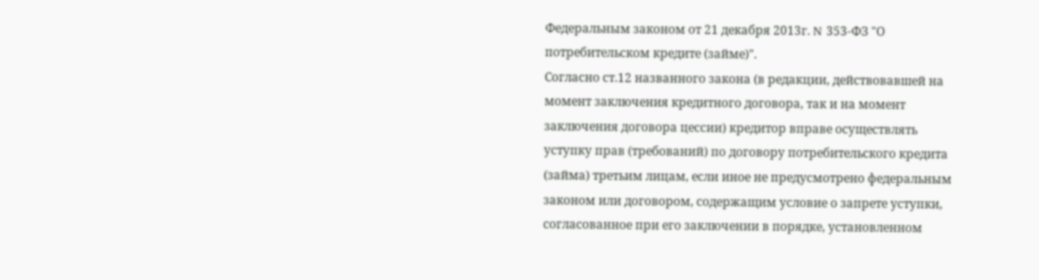Федеральным законом от 21 декабря 2013г. N 353-ФЗ "О потребительском кредите (займе)".
Согласно ст.12 названного закона (в редакции, действовавшей на момент заключения кредитного договора, так и на момент заключения договора цессии) кредитор вправе осуществлять уступку прав (требований) по договору потребительского кредита (займа) третьим лицам, если иное не предусмотрено федеральным законом или договором, содержащим условие о запрете уступки, согласованное при его заключении в порядке, установленном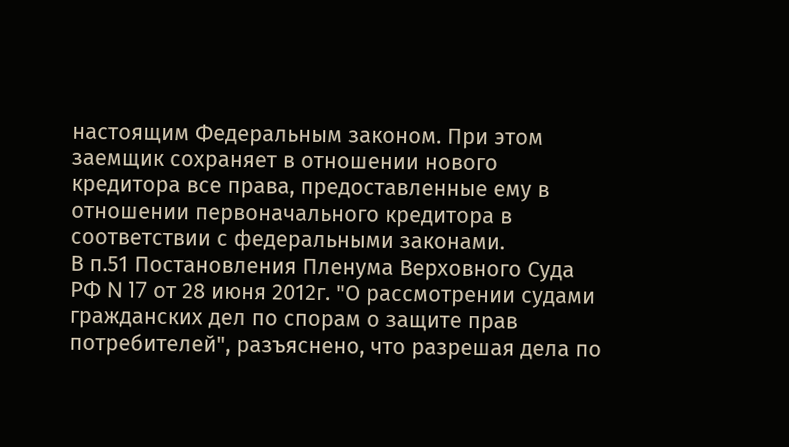настоящим Федеральным законом. При этом заемщик сохраняет в отношении нового кредитора все права, предоставленные ему в отношении первоначального кредитора в соответствии с федеральными законами.
В п.51 Постановления Пленума Верховного Суда РФ N 17 от 28 июня 2012г. "О рассмотрении судами гражданских дел по спорам о защите прав потребителей", разъяснено, что разрешая дела по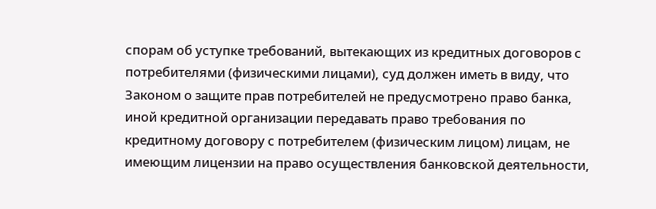спорам об уступке требований, вытекающих из кредитных договоров с потребителями (физическими лицами), суд должен иметь в виду, что Законом о защите прав потребителей не предусмотрено право банка, иной кредитной организации передавать право требования по кредитному договору с потребителем (физическим лицом) лицам, не имеющим лицензии на право осуществления банковской деятельности,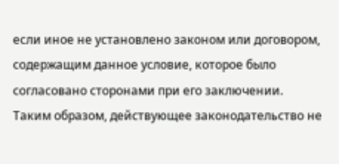если иное не установлено законом или договором, содержащим данное условие, которое было согласовано сторонами при его заключении.
Таким образом, действующее законодательство не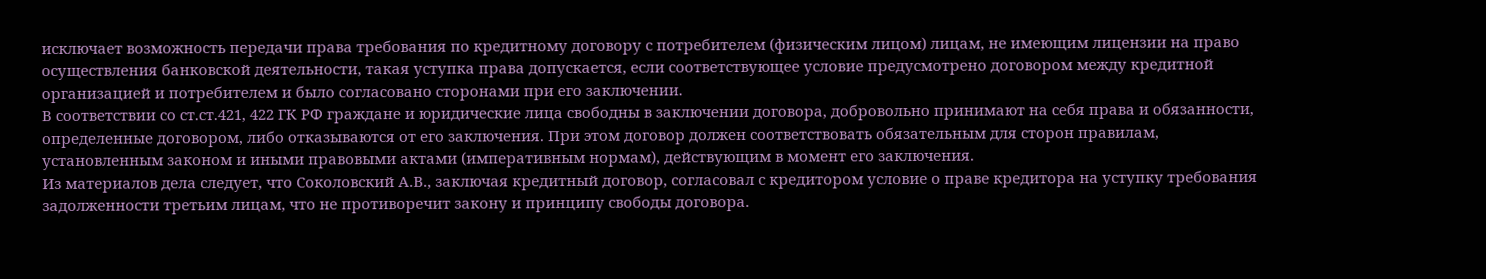исключает возможность передачи права требования по кредитному договору с потребителем (физическим лицом) лицам, не имеющим лицензии на право осуществления банковской деятельности, такая уступка права допускается, если соответствующее условие предусмотрено договором между кредитной организацией и потребителем и было согласовано сторонами при его заключении.
В соответствии со ст.ст.421, 422 ГК РФ граждане и юридические лица свободны в заключении договора, добровольно принимают на себя права и обязанности, определенные договором, либо отказываются от его заключения. При этом договор должен соответствовать обязательным для сторон правилам, установленным законом и иными правовыми актами (императивным нормам), действующим в момент его заключения.
Из материалов дела следует, что Соколовский А.В., заключая кредитный договор, согласовал с кредитором условие о праве кредитора на уступку требования задолженности третьим лицам, что не противоречит закону и принципу свободы договора.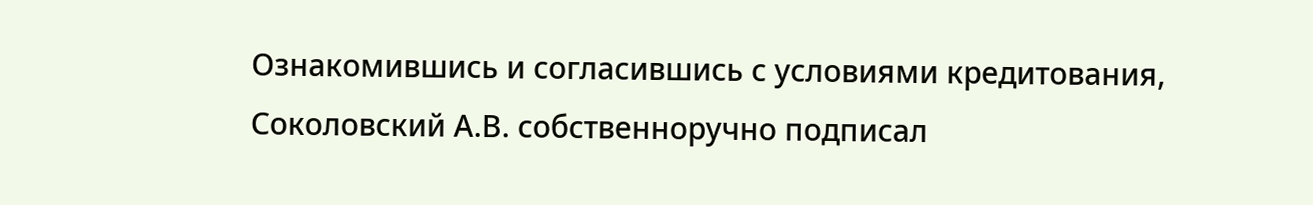Ознакомившись и согласившись с условиями кредитования, Соколовский А.В. собственноручно подписал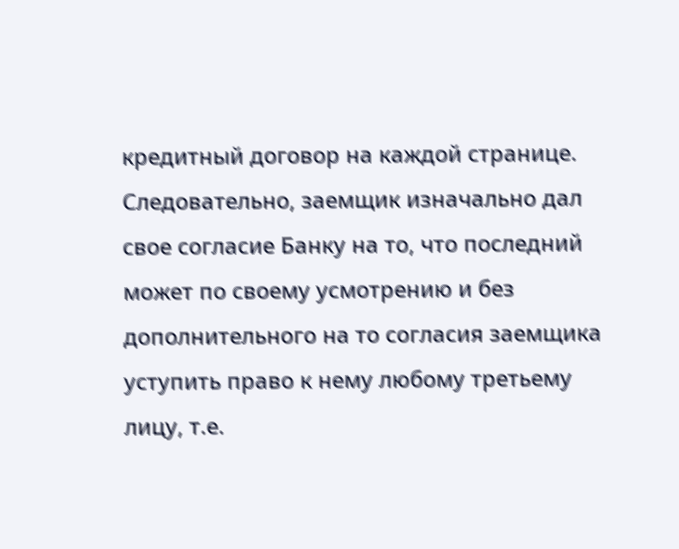кредитный договор на каждой странице.
Следовательно, заемщик изначально дал свое согласие Банку на то, что последний может по своему усмотрению и без дополнительного на то согласия заемщика уступить право к нему любому третьему лицу, т.е.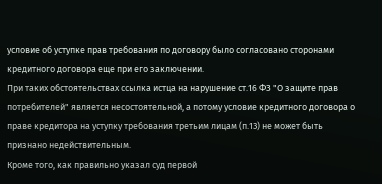условие об уступке прав требования по договору было согласовано сторонами кредитного договора еще при его заключении.
При таких обстоятельствах ссылка истца на нарушение ст.16 ФЗ "О защите прав потребителей" является несостоятельной, а потому условие кредитного договора о праве кредитора на уступку требования третьим лицам (п.13) не может быть признано недействительным.
Кроме того, как правильно указал суд первой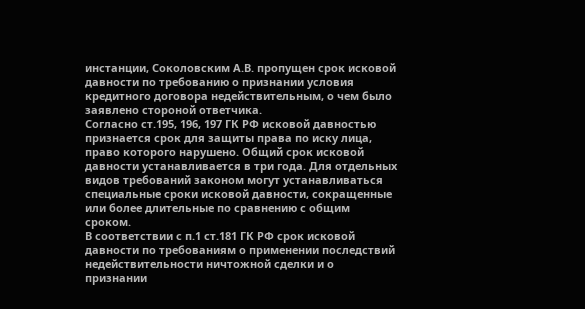инстанции, Соколовским А.В. пропущен срок исковой давности по требованию о признании условия кредитного договора недействительным, о чем было заявлено стороной ответчика.
Согласно ст.195, 196, 197 ГК РФ исковой давностью признается срок для защиты права по иску лица, право которого нарушено. Общий срок исковой давности устанавливается в три года. Для отдельных видов требований законом могут устанавливаться специальные сроки исковой давности, сокращенные или более длительные по сравнению с общим сроком.
В соответствии с п.1 ст.181 ГК РФ срок исковой давности по требованиям о применении последствий недействительности ничтожной сделки и о признании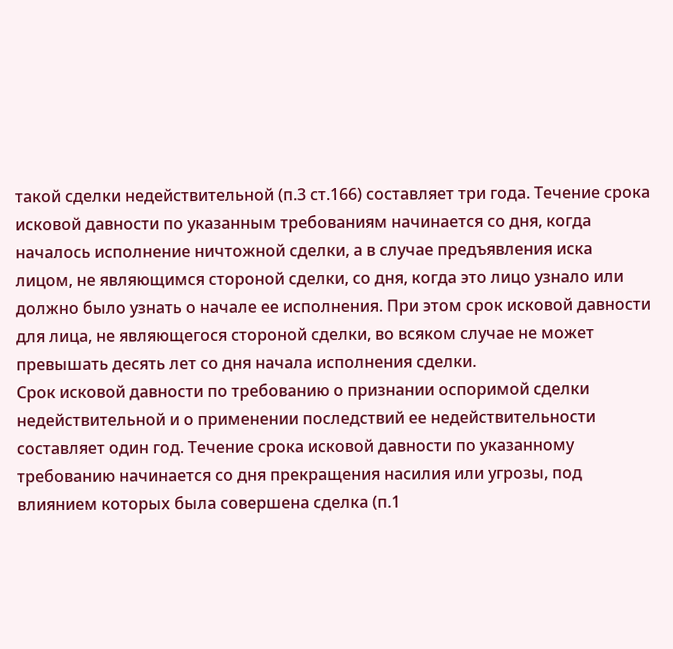такой сделки недействительной (п.3 ст.166) составляет три года. Течение срока исковой давности по указанным требованиям начинается со дня, когда началось исполнение ничтожной сделки, а в случае предъявления иска лицом, не являющимся стороной сделки, со дня, когда это лицо узнало или должно было узнать о начале ее исполнения. При этом срок исковой давности для лица, не являющегося стороной сделки, во всяком случае не может превышать десять лет со дня начала исполнения сделки.
Срок исковой давности по требованию о признании оспоримой сделки недействительной и о применении последствий ее недействительности составляет один год. Течение срока исковой давности по указанному требованию начинается со дня прекращения насилия или угрозы, под влиянием которых была совершена сделка (п.1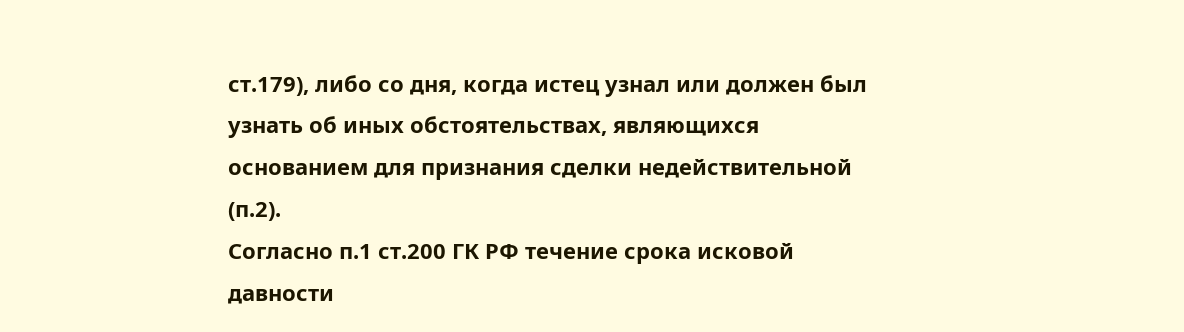ст.179), либо со дня, когда истец узнал или должен был узнать об иных обстоятельствах, являющихся основанием для признания сделки недействительной (п.2).
Согласно п.1 ст.200 ГК РФ течение срока исковой давности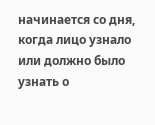начинается со дня, когда лицо узнало или должно было узнать о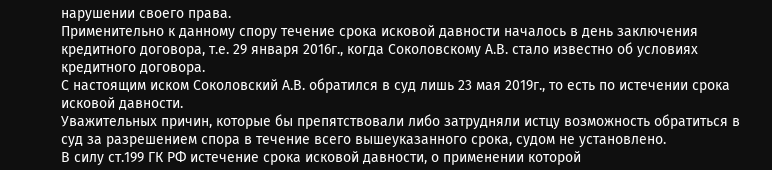нарушении своего права.
Применительно к данному спору течение срока исковой давности началось в день заключения кредитного договора, т.е. 29 января 2016г., когда Соколовскому А.В. стало известно об условиях кредитного договора.
С настоящим иском Соколовский А.В. обратился в суд лишь 23 мая 2019г., то есть по истечении срока исковой давности.
Уважительных причин, которые бы препятствовали либо затрудняли истцу возможность обратиться в суд за разрешением спора в течение всего вышеуказанного срока, судом не установлено.
В силу ст.199 ГК РФ истечение срока исковой давности, о применении которой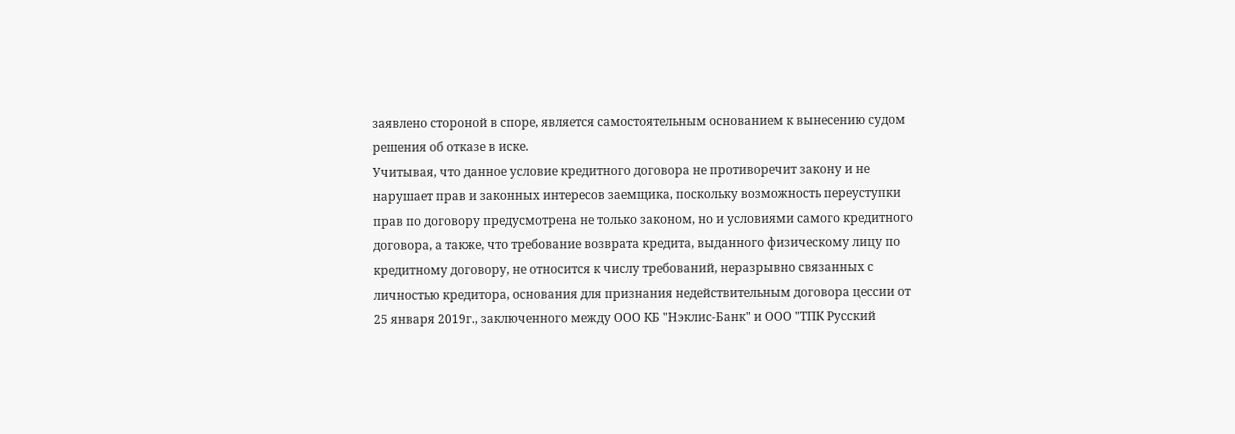заявлено стороной в споре, является самостоятельным основанием к вынесению судом решения об отказе в иске.
Учитывая, что данное условие кредитного договора не противоречит закону и не нарушает прав и законных интересов заемщика, поскольку возможность переуступки прав по договору предусмотрена не только законом, но и условиями самого кредитного договора, а также, что требование возврата кредита, выданного физическому лицу по кредитному договору, не относится к числу требований, неразрывно связанных с личностью кредитора, основания для признания недействительным договора цессии от 25 января 2019г., заключенного между ООО КБ "Нэклис-Банк" и ООО "ТПК Русский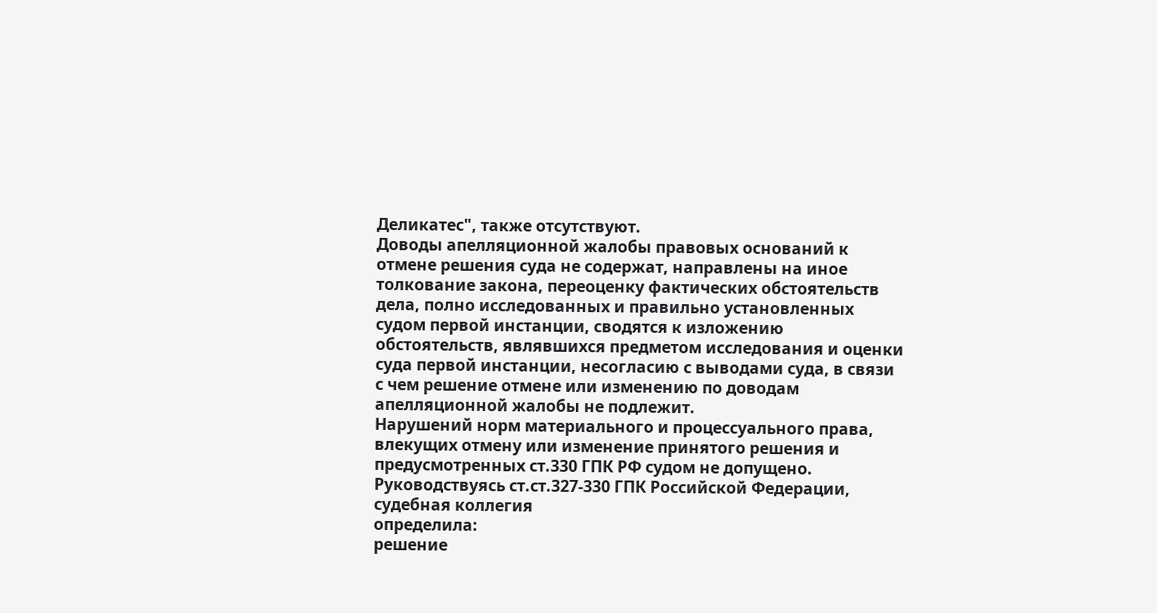Деликатес", также отсутствуют.
Доводы апелляционной жалобы правовых оснований к отмене решения суда не содержат, направлены на иное толкование закона, переоценку фактических обстоятельств дела, полно исследованных и правильно установленных судом первой инстанции, сводятся к изложению обстоятельств, являвшихся предметом исследования и оценки суда первой инстанции, несогласию с выводами суда, в связи с чем решение отмене или изменению по доводам апелляционной жалобы не подлежит.
Нарушений норм материального и процессуального права, влекущих отмену или изменение принятого решения и предусмотренных ст.330 ГПК РФ судом не допущено.
Руководствуясь ст.ст.327-330 ГПК Российской Федерации, судебная коллегия
определила:
решение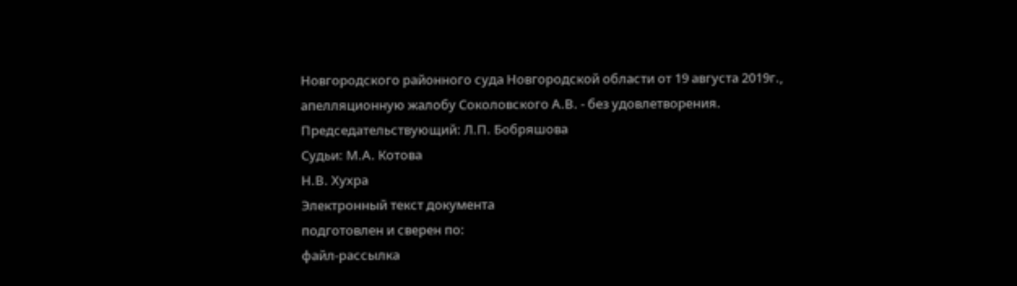Новгородского районного суда Новгородской области от 19 августа 2019г., апелляционную жалобу Соколовского А.В. - без удовлетворения.
Председательствующий: Л.П. Бобряшова
Судьи: М.А. Котова
Н.В. Хухра
Электронный текст документа
подготовлен и сверен по:
файл-рассылка